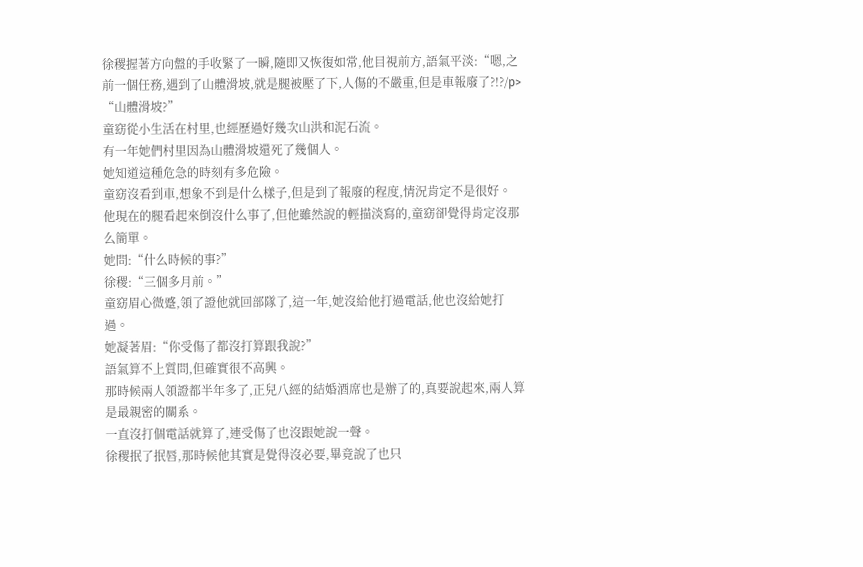徐稷握著方向盤的手收緊了一瞬,隨即又恢復如常,他目視前方,語氣平淡:“嗯,之前一個任務,遇到了山體滑坡,就是腿被壓了下,人傷的不嚴重,但是車報廢了?!?/p>
“山體滑坡?”
童窈從小生活在村里,也經歷過好幾次山洪和泥石流。
有一年她們村里因為山體滑坡還死了幾個人。
她知道這種危急的時刻有多危險。
童窈沒看到車,想象不到是什么樣子,但是到了報廢的程度,情況肯定不是很好。
他現在的腿看起來倒沒什么事了,但他雖然說的輕描淡寫的,童窈卻覺得肯定沒那么簡單。
她問:“什么時候的事?”
徐稷:“三個多月前。”
童窈眉心微蹙,領了證他就回部隊了,這一年,她沒給他打過電話,他也沒給她打過。
她凝著眉:“你受傷了都沒打算跟我說?”
語氣算不上質問,但確實很不高興。
那時候兩人領證都半年多了,正兒八經的結婚酒席也是辦了的,真要說起來,兩人算是最親密的關系。
一直沒打個電話就算了,連受傷了也沒跟她說一聲。
徐稷抿了抿唇,那時候他其實是覺得沒必要,畢竟說了也只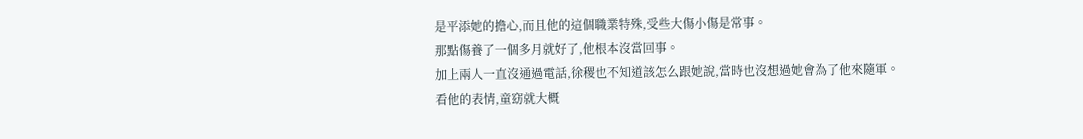是平添她的擔心,而且他的這個職業特殊,受些大傷小傷是常事。
那點傷養了一個多月就好了,他根本沒當回事。
加上兩人一直沒通過電話,徐稷也不知道該怎么跟她說,當時也沒想過她會為了他來隨軍。
看他的表情,童窈就大概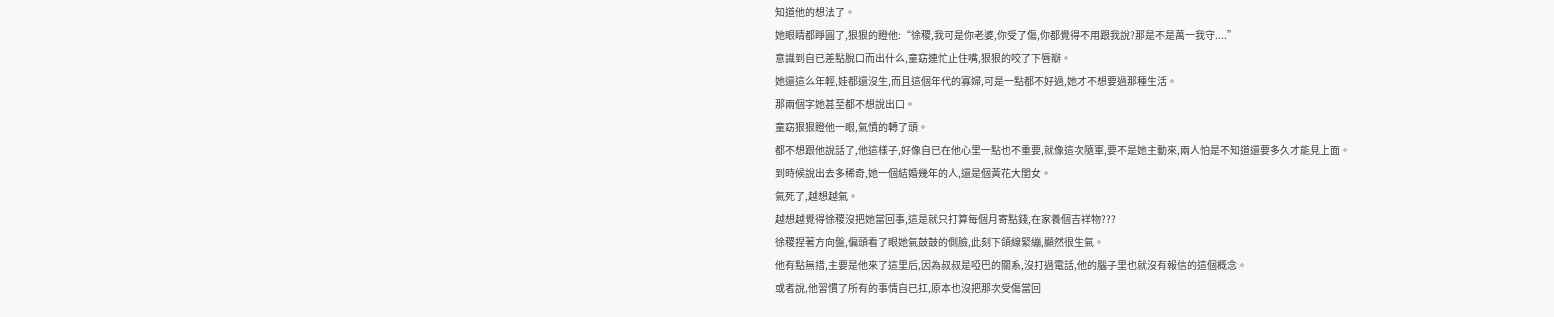知道他的想法了。
她眼睛都睜圓了,狠狠的瞪他:“徐稷,我可是你老婆,你受了傷,你都覺得不用跟我說?那是不是萬一我守....”
意識到自已差點脫口而出什么,童窈連忙止住嘴,狠狠的咬了下唇瓣。
她還這么年輕,娃都還沒生,而且這個年代的寡婦,可是一點都不好過,她才不想要過那種生活。
那兩個字她甚至都不想說出口。
童窈狠狠瞪他一眼,氣憤的轉了頭。
都不想跟他說話了,他這樣子,好像自已在他心里一點也不重要,就像這次隨軍,要不是她主動來,兩人怕是不知道還要多久才能見上面。
到時候說出去多稀奇,她一個結婚幾年的人,還是個黃花大閨女。
氣死了,越想越氣。
越想越覺得徐稷沒把她當回事,這是就只打算每個月寄點錢,在家養個吉祥物???
徐稷捏著方向盤,偏頭看了眼她氣鼓鼓的側臉,此刻下頜線緊繃,顯然很生氣。
他有點無措,主要是他來了這里后,因為叔叔是啞巴的關系,沒打過電話,他的腦子里也就沒有報信的這個概念。
或者說,他習慣了所有的事情自已扛,原本也沒把那次受傷當回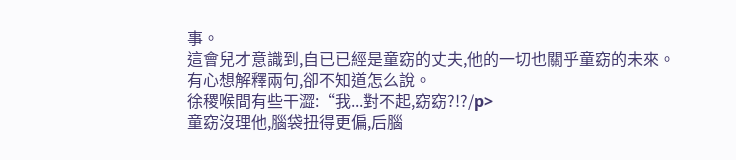事。
這會兒才意識到,自已已經是童窈的丈夫,他的一切也關乎童窈的未來。
有心想解釋兩句,卻不知道怎么說。
徐稷喉間有些干澀:“我...對不起,窈窈?!?/p>
童窈沒理他,腦袋扭得更偏,后腦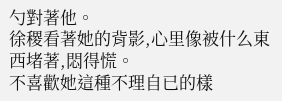勺對著他。
徐稷看著她的背影,心里像被什么東西堵著,悶得慌。
不喜歡她這種不理自已的樣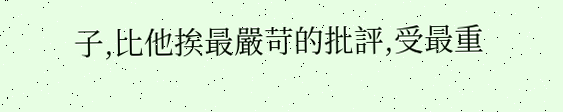子,比他挨最嚴苛的批評,受最重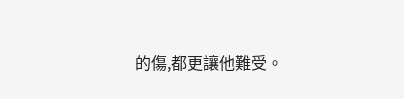的傷,都更讓他難受。